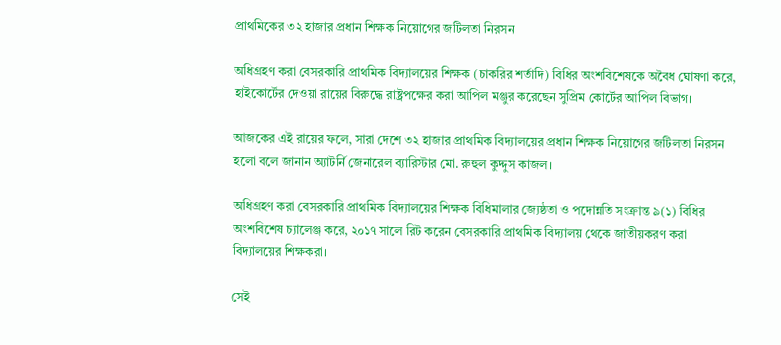প্রাথমিকের ৩২ হাজার প্রধান শিক্ষক নিয়োগের জটিলতা নিরসন

অধিগ্রহণ করা বেসরকারি প্রাথমিক বিদ্যালয়ের শিক্ষক (চাকরির শর্তাদি) বিধির অংশবিশেষকে অবৈধ ঘোষণা করে, হাইকোর্টের দেওয়া রায়ের বিরুদ্ধে রাষ্ট্রপক্ষের করা আপিল মঞ্জুর করেছেন সুপ্রিম কোর্টের আপিল বিভাগ।

আজকের এই রায়ের ফলে, সারা দেশে ৩২ হাজার প্রাথমিক বিদ্যালয়ের প্রধান শিক্ষক নিয়োগের জটিলতা নিরসন হলো বলে জানান অ্যাটর্নি জেনারেল ব্যারিস্টার মো. রুহুল কুদ্দুস কাজল।

অধিগ্রহণ করা বেসরকারি প্রাথমিক বিদ্যালয়ের শিক্ষক বিধিমালার জ্যেষ্ঠতা ও পদোন্নতি সংক্রান্ত ৯(১) বিধির অংশবিশেষ চ্যালেঞ্জ করে, ২০১৭ সালে রিট করেন বেসরকারি প্রাথমিক বিদ্যালয় থেকে জাতীয়করণ করা বিদ্যালয়ের শিক্ষকরা।

সেই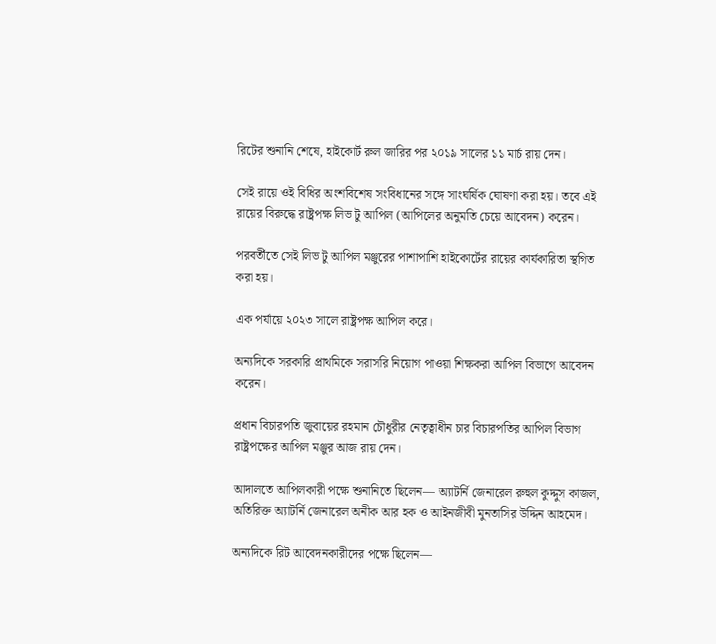রিটের শুনানি শেষে, হাইকোর্ট রুল জারির পর ২০১৯ সালের ১১ মার্চ রায় দেন।

সেই রায়ে ওই বিধির অংশবিশেষ সংবিধানের সঙ্গে সাংঘর্ষিক ঘোষণা করা হয়। তবে এই রায়ের বিরুদ্ধে রাষ্ট্রপক্ষ লিভ টু আপিল (আপিলের অনুমতি চেয়ে আবেদন) করেন।

পরবর্তীতে সেই লিভ টু আপিল মঞ্জুরের পাশাপাশি হাইকোর্টের রায়ের কার্যকারিতা স্থগিত করা হয়।

এক পর্যায়ে ২০২৩ সালে রাষ্ট্রপক্ষ আপিল করে।

অন্যদিকে সরকারি প্রাথমিকে সরাসরি নিয়োগ পাওয়া শিক্ষকরা আপিল বিভাগে আবেদন করেন।

প্রধান বিচারপতি জুবায়ের রহমান চৌধুরীর নেতৃত্বাধীন চার বিচারপতির আপিল বিভাগ রাষ্ট্রপক্ষের আপিল মঞ্জুর আজ রায় দেন।

আদালতে আপিলকারী পক্ষে শুনানিতে ছিলেন— অ্যাটর্নি জেনারেল রুহুল কুদ্দুস কাজল, অতিরিক্ত অ্যাটর্নি জেনারেল অনীক আর হক ও আইনজীবী মুনতাসির উদ্দিন আহমেদ।

অন্যদিকে রিট আবেদনকারীদের পক্ষে ছিলেন—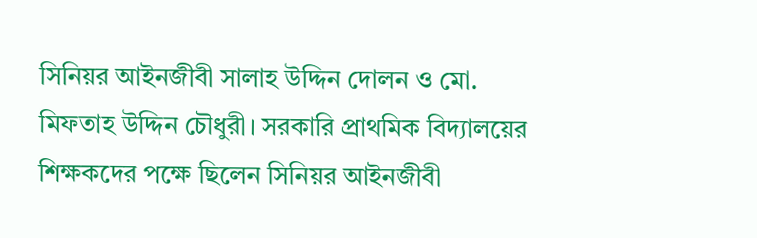সিনিয়র আইনজীবী সালাহ উদ্দিন দোলন ও মো. মিফতাহ উদ্দিন চৌধুরী। সরকারি প্রাথমিক বিদ্যালয়ের শিক্ষকদের পক্ষে ছিলেন সিনিয়র আইনজীবী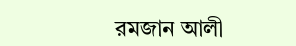রমজান আলী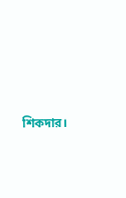শিকদার।